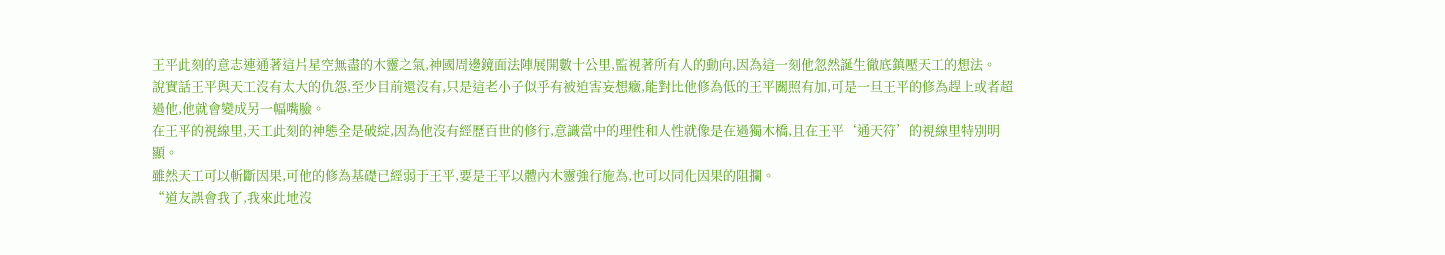王平此刻的意志連通著這片星空無盡的木靈之氣,神國周邊鏡面法陣展開數十公里,監視著所有人的動向,因為這一刻他忽然誕生徹底鎮壓天工的想法。
說實話王平與天工沒有太大的仇怨,至少目前還沒有,只是這老小子似乎有被迫害妄想癥,能對比他修為低的王平關照有加,可是一旦王平的修為趕上或者超過他,他就會變成另一幅嘴臉。
在王平的視線里,天工此刻的神態全是破綻,因為他沒有經歷百世的修行,意識當中的理性和人性就像是在過獨木橋,且在王平‘通天符’的視線里特別明顯。
雖然天工可以斬斷因果,可他的修為基礎已經弱于王平,要是王平以體內木靈強行施為,也可以同化因果的阻攔。
“道友誤會我了,我來此地沒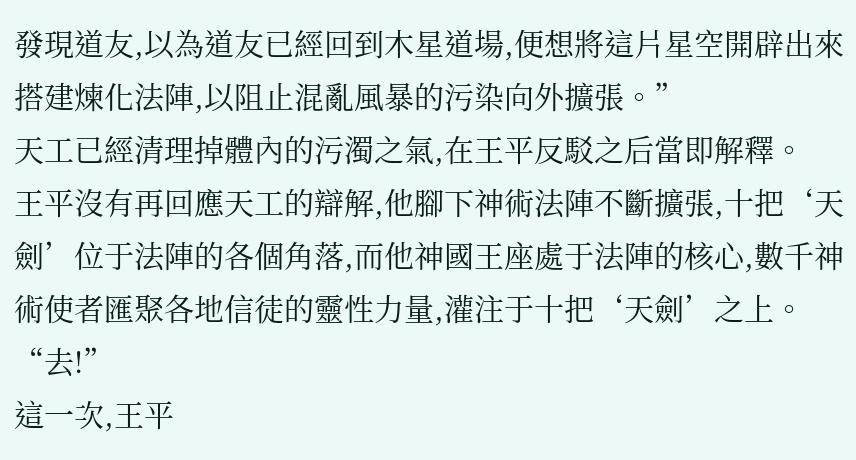發現道友,以為道友已經回到木星道場,便想將這片星空開辟出來搭建煉化法陣,以阻止混亂風暴的污染向外擴張。”
天工已經清理掉體內的污濁之氣,在王平反駁之后當即解釋。
王平沒有再回應天工的辯解,他腳下神術法陣不斷擴張,十把‘天劍’位于法陣的各個角落,而他神國王座處于法陣的核心,數千神術使者匯聚各地信徒的靈性力量,灌注于十把‘天劍’之上。
“去!”
這一次,王平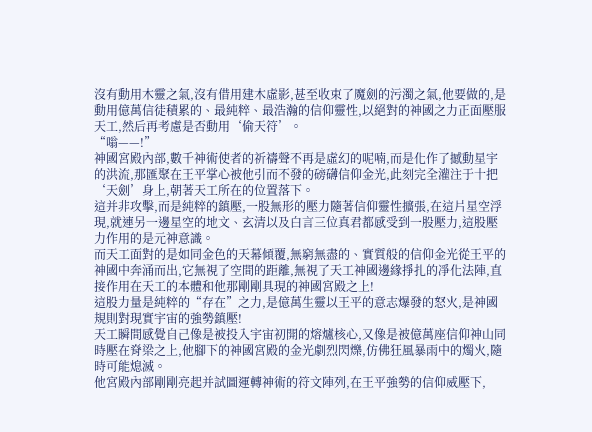沒有動用木靈之氣,沒有借用建木虛影,甚至收束了魔劍的污濁之氣,他要做的,是動用億萬信徒積累的、最純粹、最浩瀚的信仰靈性,以絕對的神國之力正面壓服天工,然后再考慮是否動用‘偷天符’。
“嗡——!”
神國宮殿內部,數千神術使者的祈禱聲不再是虛幻的呢喃,而是化作了撼動星宇的洪流,那匯聚在王平掌心被他引而不發的磅礴信仰金光,此刻完全灌注于十把‘天劍’身上,朝著天工所在的位置落下。
這并非攻擊,而是純粹的鎮壓,一股無形的壓力隨著信仰靈性擴張,在這片星空浮現,就連另一邊星空的地文、玄清以及白言三位真君都感受到一股壓力,這股壓力作用的是元神意識。
而天工面對的是如同金色的天幕傾覆,無窮無盡的、實質般的信仰金光從王平的神國中奔涌而出,它無視了空間的距離,無視了天工神國邊緣掙扎的凈化法陣,直接作用在天工的本體和他那剛剛具現的神國宮殿之上!
這股力量是純粹的“存在”之力,是億萬生靈以王平的意志爆發的怒火,是神國規則對現實宇宙的強勢鎮壓!
天工瞬間感覺自己像是被投入宇宙初開的熔爐核心,又像是被億萬座信仰神山同時壓在脊梁之上,他腳下的神國宮殿的金光劇烈閃爍,仿佛狂風暴雨中的燭火,隨時可能熄滅。
他宮殿內部剛剛亮起并試圖運轉神術的符文陣列,在王平強勢的信仰威壓下,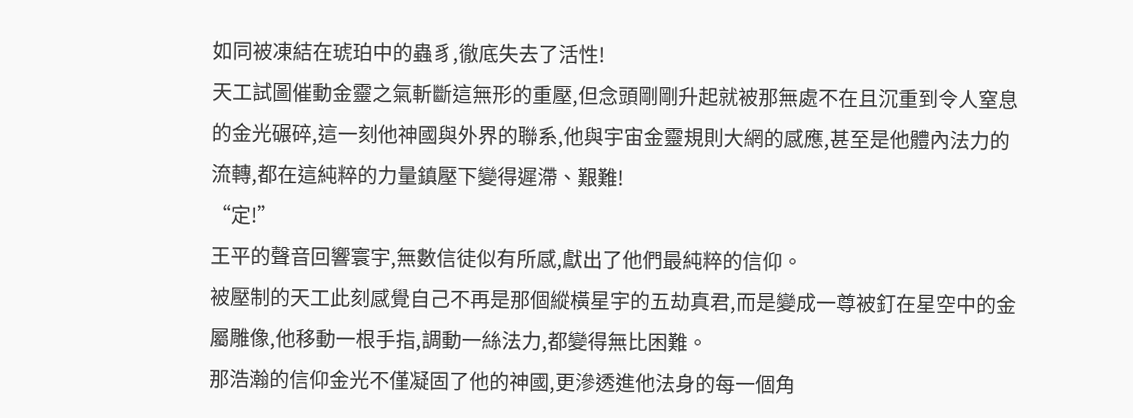如同被凍結在琥珀中的蟲豸,徹底失去了活性!
天工試圖催動金靈之氣斬斷這無形的重壓,但念頭剛剛升起就被那無處不在且沉重到令人窒息的金光碾碎,這一刻他神國與外界的聯系,他與宇宙金靈規則大網的感應,甚至是他體內法力的流轉,都在這純粹的力量鎮壓下變得遲滯、艱難!
“定!”
王平的聲音回響寰宇,無數信徒似有所感,獻出了他們最純粹的信仰。
被壓制的天工此刻感覺自己不再是那個縱橫星宇的五劫真君,而是變成一尊被釘在星空中的金屬雕像,他移動一根手指,調動一絲法力,都變得無比困難。
那浩瀚的信仰金光不僅凝固了他的神國,更滲透進他法身的每一個角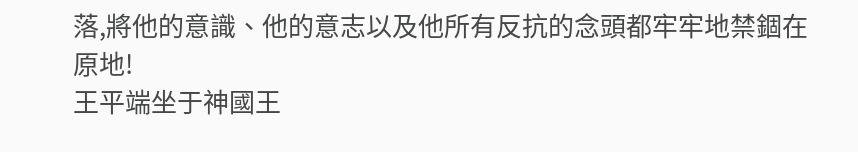落,將他的意識、他的意志以及他所有反抗的念頭都牢牢地禁錮在原地!
王平端坐于神國王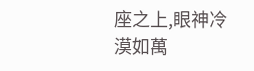座之上,眼神冷漠如萬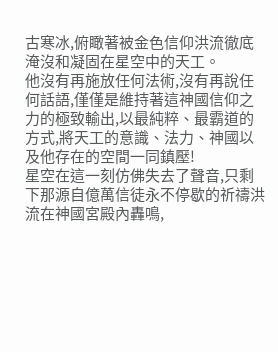古寒冰,俯瞰著被金色信仰洪流徹底淹沒和凝固在星空中的天工。
他沒有再施放任何法術,沒有再說任何話語,僅僅是維持著這神國信仰之力的極致輸出,以最純粹、最霸道的方式,將天工的意識、法力、神國以及他存在的空間一同鎮壓!
星空在這一刻仿佛失去了聲音,只剩下那源自億萬信徒永不停歇的祈禱洪流在神國宮殿內轟鳴,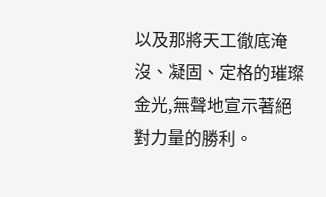以及那將天工徹底淹沒、凝固、定格的璀璨金光,無聲地宣示著絕對力量的勝利。